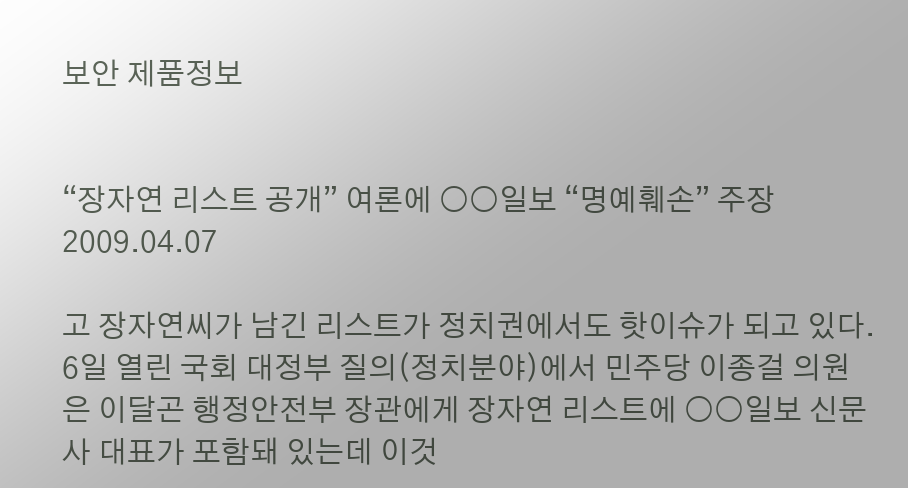보안 제품정보


“장자연 리스트 공개” 여론에 ○○일보 “명예훼손” 주장 2009.04.07

고 장자연씨가 남긴 리스트가 정치권에서도 핫이슈가 되고 있다. 6일 열린 국회 대정부 질의(정치분야)에서 민주당 이종걸 의원은 이달곤 행정안전부 장관에게 장자연 리스트에 ○○일보 신문사 대표가 포함돼 있는데 이것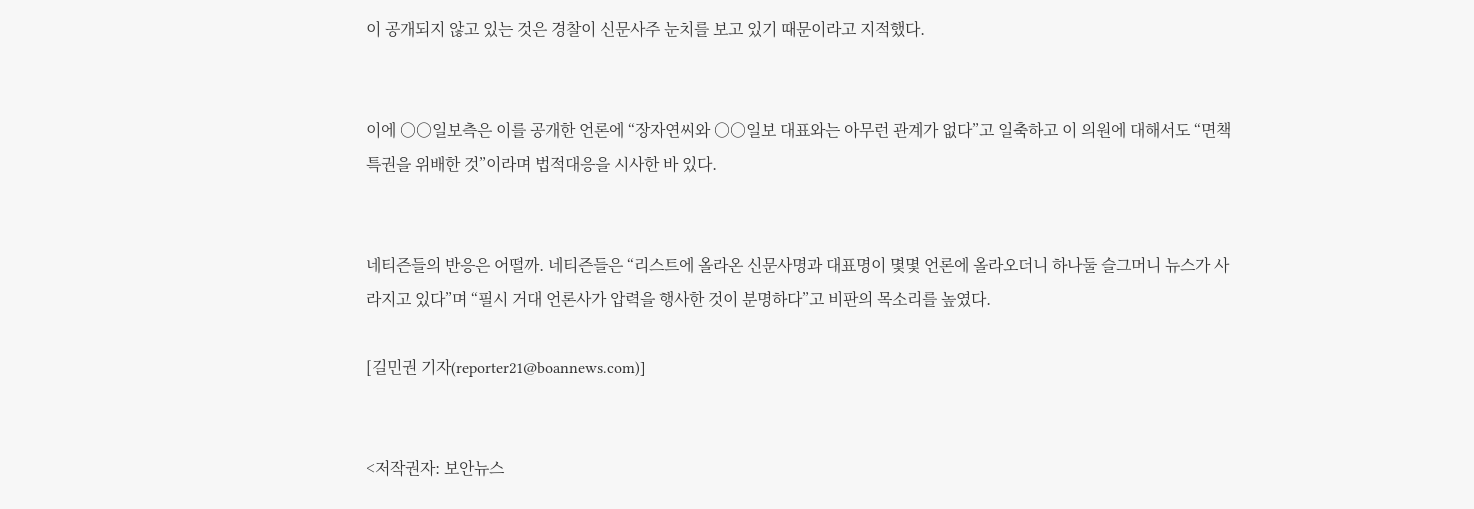이 공개되지 않고 있는 것은 경찰이 신문사주 눈치를 보고 있기 때문이라고 지적했다.


이에 ○○일보측은 이를 공개한 언론에 “장자연씨와 ○○일보 대표와는 아무런 관계가 없다”고 일축하고 이 의원에 대해서도 “면책특권을 위배한 것”이라며 법적대응을 시사한 바 있다.


네티즌들의 반응은 어떨까. 네티즌들은 “리스트에 올라온 신문사명과 대표명이 몇몇 언론에 올라오더니 하나둘 슬그머니 뉴스가 사라지고 있다”며 “필시 거대 언론사가 압력을 행사한 것이 분명하다”고 비판의 목소리를 높였다.

[길민권 기자(reporter21@boannews.com)]


<저작권자: 보안뉴스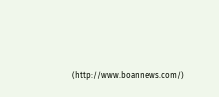(http://www.boannews.com/)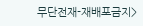무단전재-재배포금지>